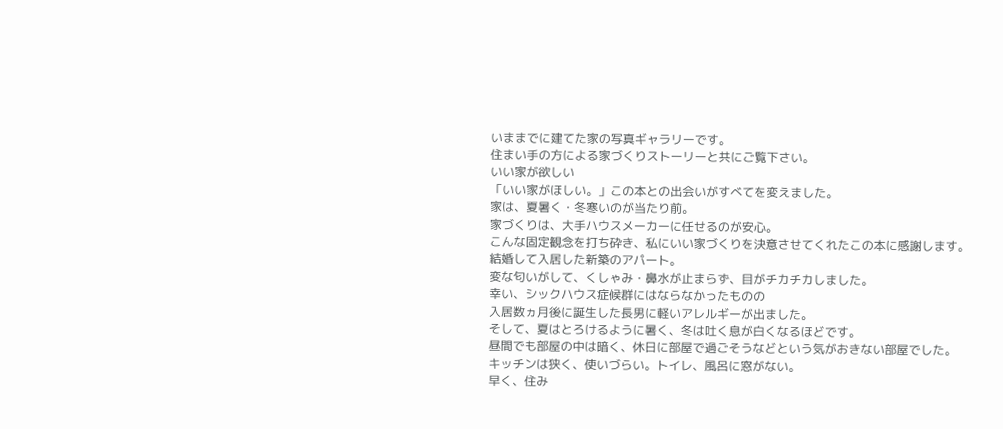いままでに建てた家の写真ギャラリーです。
住まい手の方による家づくりストーリーと共にご覧下さい。
いい家が欲しい
「いい家がほしい。」この本との出会いがすべてを変えました。
家は、夏暑く・冬寒いのが当たり前。
家づくりは、大手ハウスメーカーに任せるのが安心。
こんな固定観念を打ち砕き、私にいい家づくりを決意させてくれたこの本に感謝します。
結婚して入居した新築のアパート。
変な匂いがして、くしゃみ・鼻水が止まらず、目がチカチカしました。
幸い、シックハウス症候群にはならなかったものの
入居数ヵ月後に誕生した長男に軽いアレルギーが出ました。
そして、夏はとろけるように暑く、冬は吐く息が白くなるほどです。
昼間でも部屋の中は暗く、休日に部屋で過ごそうなどという気がおきない部屋でした。
キッチンは狭く、使いづらい。トイレ、風呂に窓がない。
早く、住み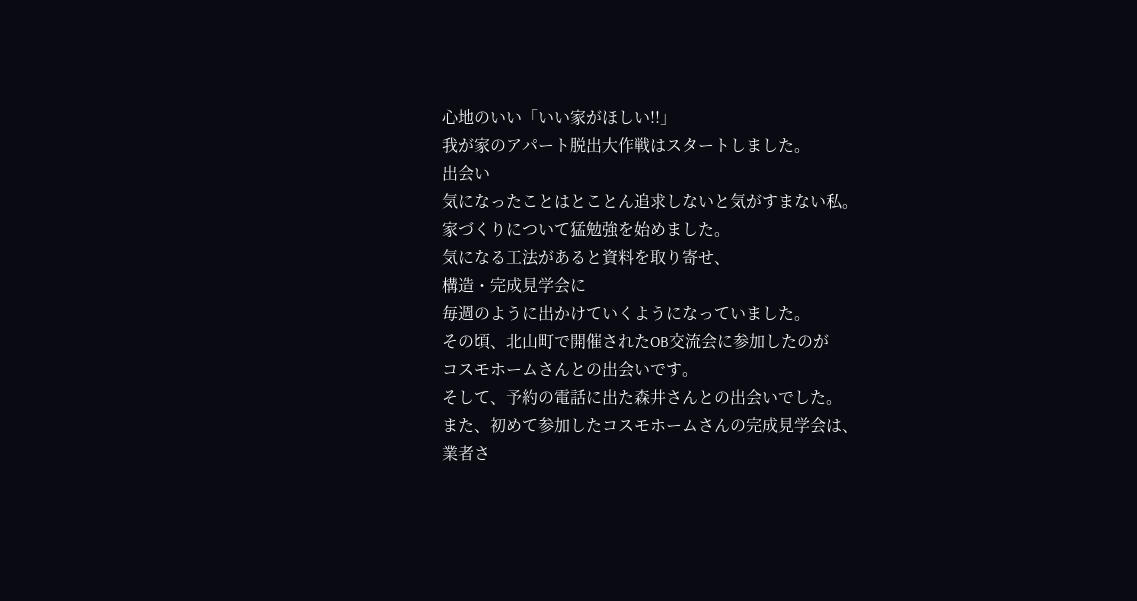心地のいい「いい家がほしい!!」
我が家のアパート脱出大作戦はスタートしました。
出会い
気になったことはとことん追求しないと気がすまない私。
家づくりについて猛勉強を始めました。
気になる工法があると資料を取り寄せ、
構造・完成見学会に
毎週のように出かけていくようになっていました。
その頃、北山町で開催されたOB交流会に参加したのが
コスモホームさんとの出会いです。
そして、予約の電話に出た森井さんとの出会いでした。
また、初めて参加したコスモホームさんの完成見学会は、
業者さ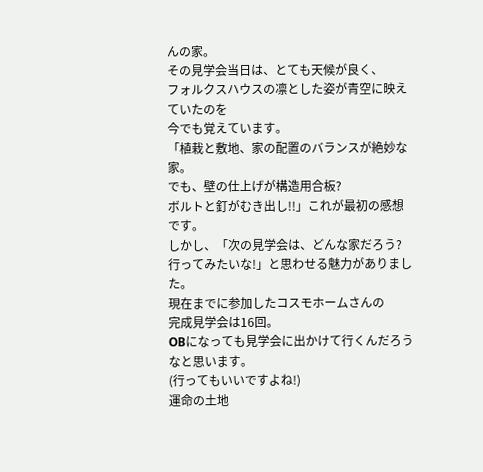んの家。
その見学会当日は、とても天候が良く、
フォルクスハウスの凛とした姿が青空に映えていたのを
今でも覚えています。
「植栽と敷地、家の配置のバランスが絶妙な家。
でも、壁の仕上げが構造用合板?
ボルトと釘がむき出し!!」これが最初の感想です。
しかし、「次の見学会は、どんな家だろう?
行ってみたいな!」と思わせる魅力がありました。
現在までに参加したコスモホームさんの
完成見学会は16回。
OBになっても見学会に出かけて行くんだろうなと思います。
(行ってもいいですよね!)
運命の土地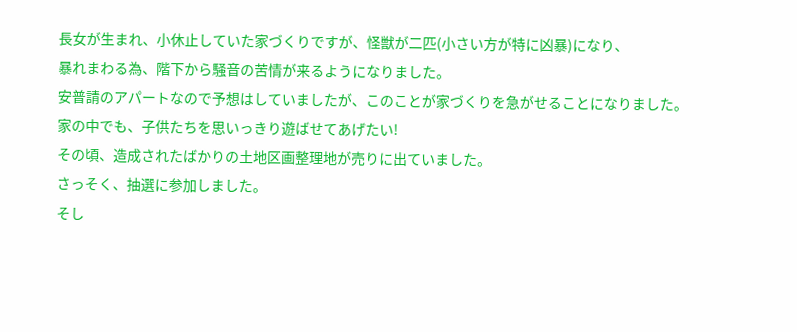長女が生まれ、小休止していた家づくりですが、怪獣が二匹(小さい方が特に凶暴)になり、
暴れまわる為、階下から騒音の苦情が来るようになりました。
安普請のアパートなので予想はしていましたが、このことが家づくりを急がせることになりました。
家の中でも、子供たちを思いっきり遊ばせてあげたい!
その頃、造成されたばかりの土地区画整理地が売りに出ていました。
さっそく、抽選に参加しました。
そし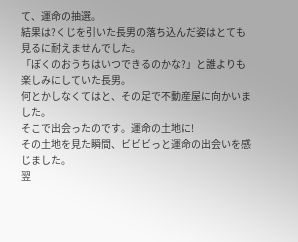て、運命の抽選。
結果は?くじを引いた長男の落ち込んだ姿はとても見るに耐えませんでした。
「ぼくのおうちはいつできるのかな?」と誰よりも楽しみにしていた長男。
何とかしなくてはと、その足で不動産屋に向かいました。
そこで出会ったのです。運命の土地に!
その土地を見た瞬間、ビビビっと運命の出会いを感じました。
翌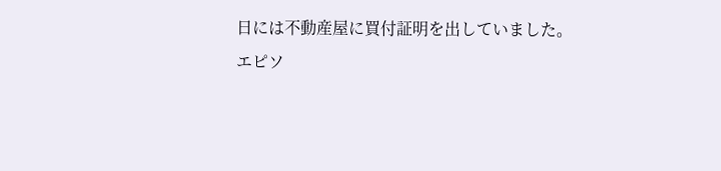日には不動産屋に買付証明を出していました。
エピソ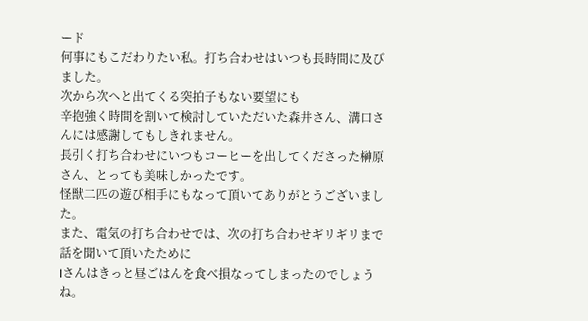ード
何事にもこだわりたい私。打ち合わせはいつも長時間に及びました。
次から次へと出てくる突拍子もない要望にも
辛抱強く時間を割いて検討していただいた森井さん、溝口さんには感謝してもしきれません。
長引く打ち合わせにいつもコーヒーを出してくださった榊原さん、とっても美味しかったです。
怪獣二匹の遊び相手にもなって頂いてありがとうございました。
また、電気の打ち合わせでは、次の打ち合わせギリギリまで話を聞いて頂いたために
Iさんはきっと昼ごはんを食べ損なってしまったのでしょうね。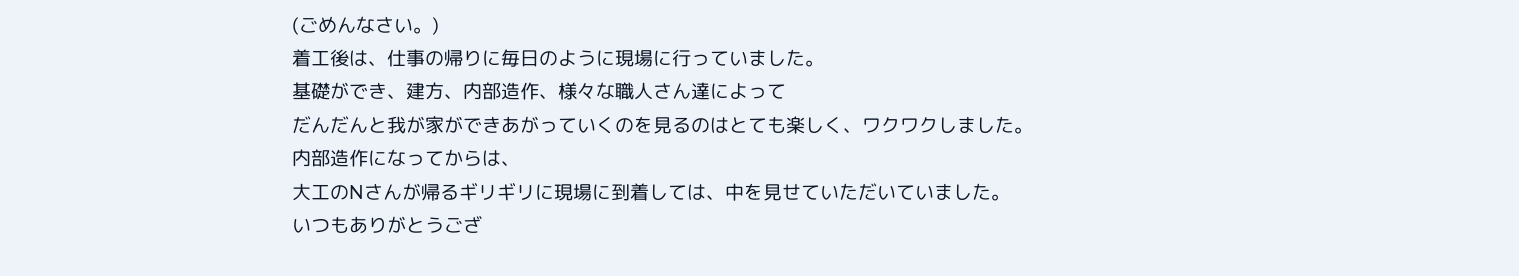(ごめんなさい。)
着工後は、仕事の帰りに毎日のように現場に行っていました。
基礎ができ、建方、内部造作、様々な職人さん達によって
だんだんと我が家ができあがっていくのを見るのはとても楽しく、ワクワクしました。
内部造作になってからは、
大工のNさんが帰るギリギリに現場に到着しては、中を見せていただいていました。
いつもありがとうござ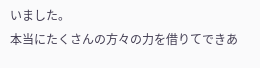いました。
本当にたくさんの方々の力を借りてできあ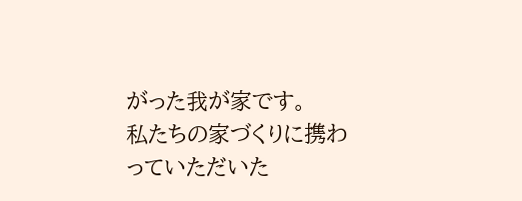がった我が家です。
私たちの家づくりに携わっていただいた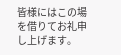皆様にはこの場を借りてお礼申し上げます。